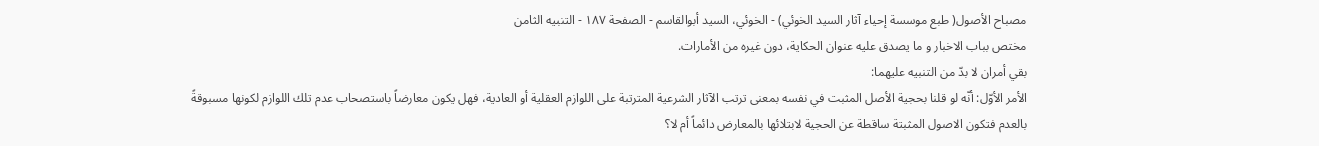مصباح الأصول( طبع موسسة إحياء آثار السيد الخوئي) - الخوئي، السيد أبوالقاسم - الصفحة ١٨٧ - التنبيه الثامن
مختص بباب الاخبار و ما يصدق عليه عنوان الحكاية، دون غيره من الأمارات.
بقي أمران لا بدّ من التنبيه عليهما:
الأمر الأوّل: أنّه لو قلنا بحجية الأصل المثبت في نفسه بمعنى ترتب الآثار الشرعية المترتبة على اللوازم العقلية أو العادية، فهل يكون معارضاً باستصحاب عدم تلك اللوازم لكونها مسبوقةً بالعدم فتكون الاصول المثبتة ساقطة عن الحجية لابتلائها بالمعارض دائماً أم لا؟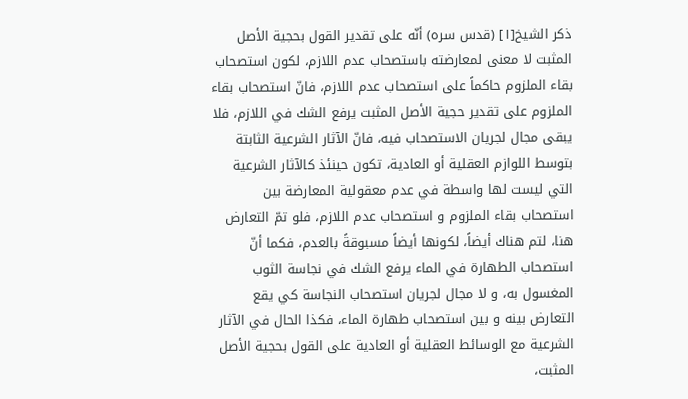ذكر الشيخ[١] (قدس سره) أنّه على تقدير القول بحجية الأصل المثبت لا معنى لمعارضته باستصحاب عدم اللازم، لكون استصحاب بقاء الملزوم حاكماً على استصحاب عدم اللازم، فانّ استصحاب بقاء الملزوم على تقدير حجية الأصل المثبت يرفع الشك في اللازم، فلا يبقى مجال لجريان الاستصحاب فيه، فانّ الآثار الشرعية الثابتة بتوسط اللوازم العقلية أو العادية، تكون حينئذ كالآثار الشرعية التي ليست لها واسطة في عدم معقولية المعارضة بين استصحاب بقاء الملزوم و استصحاب عدم اللازم، فلو تمّ التعارض هنا، لتم هناك أيضاً، لكونها أيضاً مسبوقةً بالعدم، فكما أنّ استصحاب الطهارة في الماء يرفع الشك في نجاسة الثوب المغسول به، و لا مجال لجريان استصحاب النجاسة كي يقع التعارض بينه و بين استصحاب طهارة الماء، فكذا الحال في الآثار الشرعية مع الوسائط العقلية أو العادية على القول بحجية الأصل المثبت،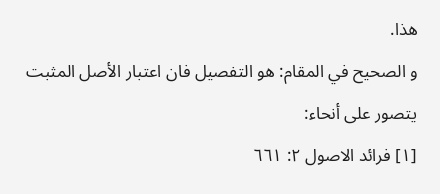هذا.
و الصحيح في المقام: هو التفصيل فان اعتبار الأصل المثبت يتصور على أنحاء:
[١] فرائد الاصول ٢: ٦٦١